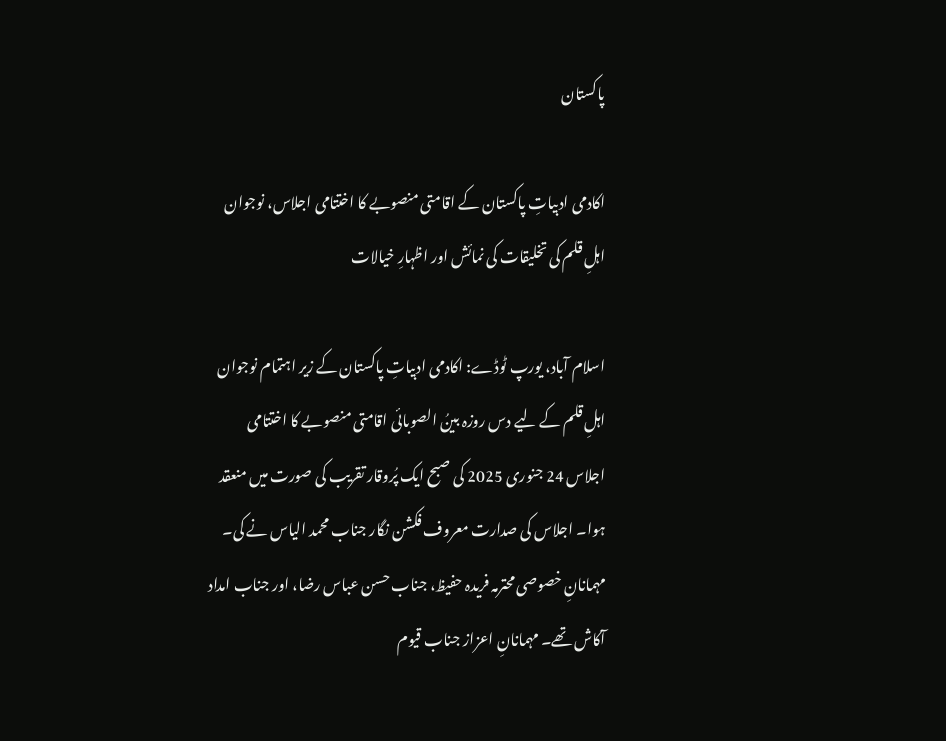پاکستان

اکادمی ادبیاتِ پاکستان کے اقامتی منصوبے کا اختتامی اجلاس، نوجوان اہلِ قلم کی تخلیقات کی نمائش اور اظہارِ خیالات

اسلام آباد، یورپ ٹوڈے: اکادمی ادبیاتِ پاکستان کے زیر اہتمام نوجوان اہلِ قلم کے لیے دس روزہ بینُ الصوبائی اقامتی منصوبے کا اختتامی اجلاس 24 جنوری 2025 کی صبح ایک پُروقار تقریب کی صورت میں منعقد ہوا۔ اجلاس کی صدارت معروف فکشن نگار جناب محمد الیاس نے کی۔ مہمانانِ خصوصی محترمہ فریدہ حفیظ، جناب حسن عباس رضا، اور جناب امداد آکاش تھے۔ مہمانانِ اعزاز جناب قیوم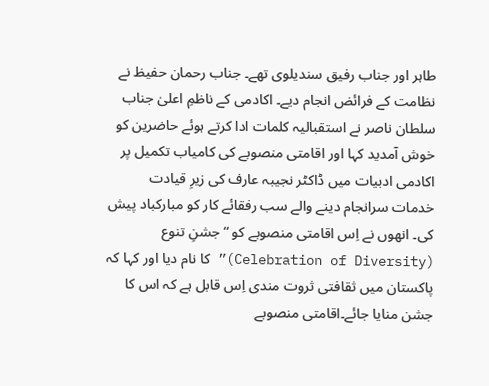طاہر اور جناب رفیق سندیلوی تھے۔ جناب رحمان حفیظ نے نظامت کے فرائض انجام دیے۔ اکادمی کے ناظمِ اعلیٰ جناب سلطان ناصر نے استقبالیہ کلمات ادا کرتے ہوئے حاضرین کو خوش آمدید کہا اور اقامتی منصوبے کی کامیاب تکمیل پر اکادمی ادبیات میں ڈاکٹر نجیبہ عارف کی زیرِ قیادت خدمات سرانجام دینے والے سب رفقائے کار کو مبارکباد پیش کی۔ انھوں نے اِس اقامتی منصوبے کو “جشنِ تنوع (Celebration of Diversity)” کا نام دیا اور کہا کہ پاکستان میں ثقافتی ثروت مندی اِس قابل ہے کہ اس کا جشن منایا جائے۔اقامتی منصوبے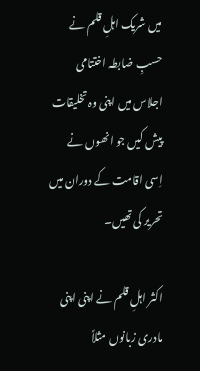میں شریک اہلِ قلم نے حسبِ ضابطہ اختتامی اجلاس میں اپنی وہ تخلیقات پیش کیں جو انھوں نے اِسی اقامت کے دوران میں تحریر کی تھیں۔

اکثر اہلِ قلم نے اپنی اپنی مادری زبانوں مثلاً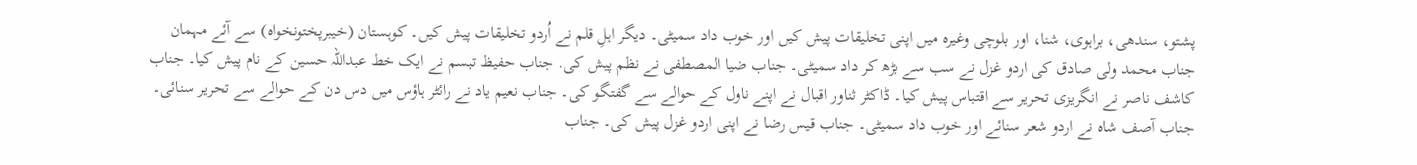پشتو، سندھی، براہوی، شنا، اور بلوچی وغیرہ میں اپنی تخلیقات پیش کیں اور خوب داد سمیٹی۔ دیگر اہلِ قلم نے اُردو تخلیقات پیش کیں۔ کوہستان (خیبرپختونخواہ) سے آئے مہمان جناب محمد ولی صادق کی اردو غزل نے سب سے بڑھ کر داد سمیٹی۔ جناب ضیا المصطفی نے نظم پیش کی. جناب حفیظ تبسم نے ایک خط عبداللہ حسین کے نام پیش کیا۔ جناب کاشف ناصر نے انگریزی تحریر سے اقتباس پیش کیا۔ ڈاکٹر ثناور اقبال نے اپنے ناول کے حوالے سے گفتگو کی۔ جناب نعیم یاد نے رائٹر ہاؤس میں دس دن کے حوالے سے تحریر سنائی۔ جناب آصف شاہ نے اردو شعر سنائے اور خوب داد سمیٹی۔ جناب قیس رضا نے اپنی اردو غزل پیش کی۔ جناب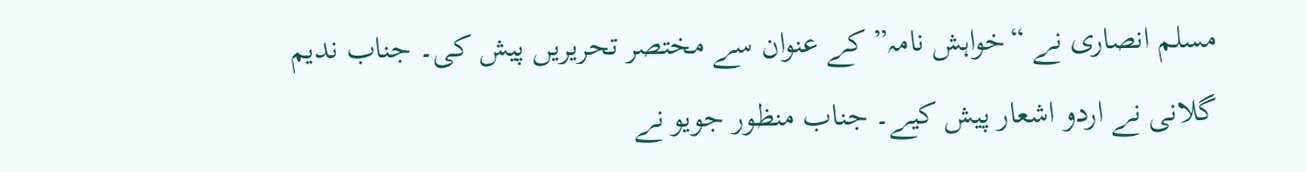مسلم انصاری نے “خواہش نامہ” کے عنوان سے مختصر تحریریں پیش کی۔ جناب ندیم گلانی نے اردو اشعار پیش کیے۔ جناب منظور جویو نے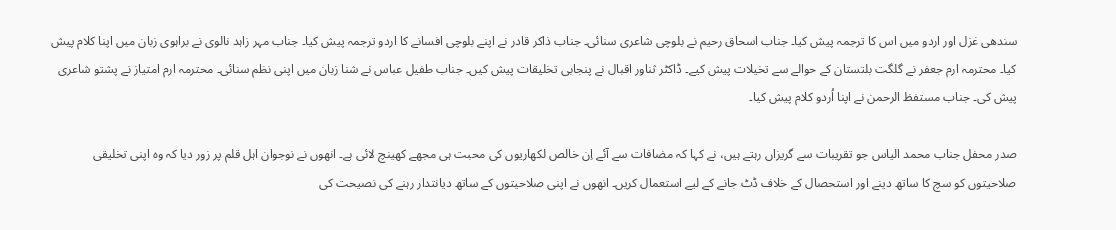سندھی غزل اور اردو میں اس کا ترجمہ پیش کیا۔ جناب اسحاق رحیم نے بلوچی شاعری سنائی۔ جناب ذاکر قادر نے اپنے بلوچی افسانے کا اردو ترجمہ پیش کیا۔ جناب مہر زاہد نالوی نے براہوی زبان میں اپنا کلام پیش کیا۔ محترمہ ارم جعفر نے گلگت بلتستان کے حوالے سے تخیلات پیش کیے۔ ڈاکٹر ثناور اقبال نے پنجابی تخلیقات پیش کیں۔ جناب طفیل عباس نے شنا زبان میں اپنی نظم سنائی۔ محترمہ ارم امتیاز نے پشتو شاعری پیش کی۔ جناب مستفظ الرحمن نے اپنا اُردو کلام پیش کیا۔

صدر محفل جناب محمد الیاس جو تقریبات سے گریزاں رہتے ہیں، نے کہا کہ مضافات سے آئے اِن خالص لکھاریوں کی محبت ہی مجھے کھینچ لائی ہے۔ انھوں نے نوجوان اہل قلم پر زور دیا کہ وہ اپنی تخلیقی صلاحیتوں کو سچ کا ساتھ دینے اور استحصال کے خلاف ڈٹ جانے کے لیے استعمال کریں۔ انھوں نے اپنی صلاحیتوں کے ساتھ دیانتدار رہنے کی نصیحت کی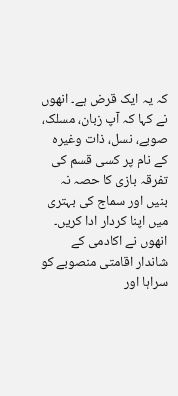کہ یہ ایک قرض ہے۔ انھوں نے کہا کہ آپ زبان، مسلک، صوبے، نسل، ذات وغیرہ کے نام پر کسی قسم کی تفرقہ بازی کا حصہ نہ بنیں اور سماج کی بہتری میں اپنا کردار ادا کریں۔ انھوں نے اکادمی کے شاندار اقامتی منصوبے کو سراہا اور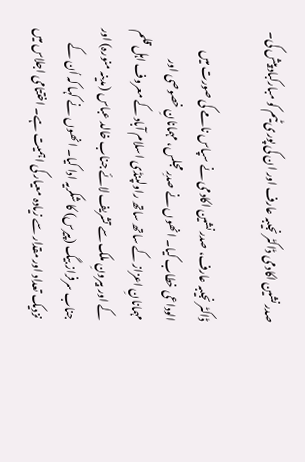صدر نشین اکادمی ڈاکٹر نجیبہ عارف اور ان کی پوری ٹیم کو مبارکباد پیش کی۔

ڈاکٹر نجیبہ عارف، صدر نشین اکادمی نے سپاس نامے کی صورت میں الوداعی خطاب کیا۔ انھوں نے صدرِ مجلس، مہمانانِ خصوصی اور مہمانانِ اعزاز کے ساتھ ساتھ راولپنڈی اسلام آباد کے معروف اہل قلم کے اور بیرونِ ملک سے تشریف لائے جناب خالد عباس (مدینہ منورہ) اور جناب سرفراز بیگ (پیرس) کا شکریہ ادا کیا۔ انھوں نے کہا کہ اُن کے نزدیک تعداد اور مقدار سے زیادہ معیار کی اہمیت ہے۔ اختتامی اجلاس میں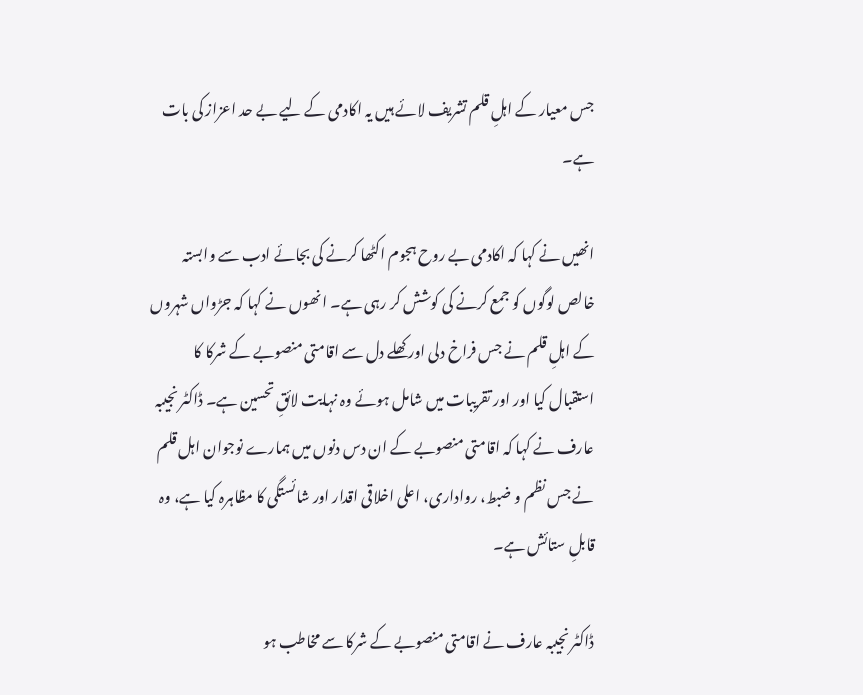جس معیار کے اہلِ قلم تشریف لائے ہیں یہ اکادمی کے لیے بے حد اعزاز کی بات ہے۔

انھیں نے کہا کہ اکادمی بے روح ہجوم اکٹھا کرنے کی بجائے ادب سے وابستہ خالص لوگوں کو جمع کرنے کی کوشش کر رہی ہے۔ انھوں نے کہا کہ جڑواں شہروں کے اہلِ قلم نے جس فراخ دلی اور کھلے دل سے اقامتی منصوبے کے شرکا کا استقبال کیا اور اور تقریبات میں شامل ہوئے وہ نہایت لائقِ تحسین ہے۔ ڈاکٹر نجیبہ عارف نے کہا کہ اقامتی منصوبے کے ان دس دنوں میں ہمارے نوجوان اہل قلم نے جس نظم و ضبط، رواداری، اعلی اخلاقی اقدار اور شائستگی کا مظاہرہ کیا ہے، وہ قابلِ ستائش ہے۔

ڈاکٹر نجیبہ عارف نے اقامتی منصوبے کے شرکا سے مخاطب ہو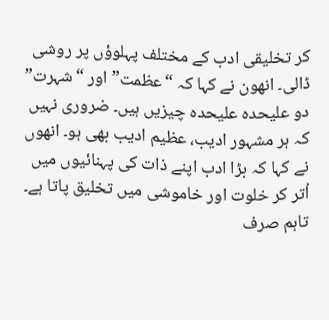کر تخلیقی ادب کے مختلف پہلوؤں پر روشی ڈالی۔ انھون نے کہا کہ “عظمت” اور “شہرت” دو علیحدہ علیحدہ چیزیں ہیں۔ ضروری نہیں کہ ہر مشہور ادیب، عظیم ادیب بھی ہو۔ انھوں نے کہا کہ بڑا ادب اپنے ذات کی پہنائیوں میں اُتر کر خلوت اور خاموشی میں تخلیق پاتا ہے۔ تاہم صرف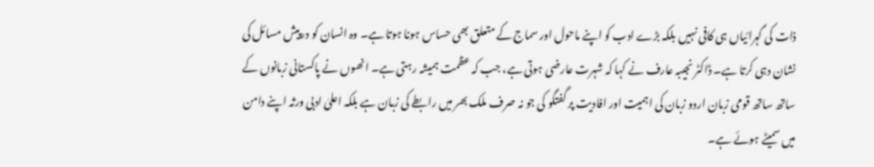ذات کی گہرائیاں ہی کافی نہیں بلکہ بڑے ادب کو اپنے ماحول اور سماج کے متعلق بھی حساس ہونا ہوتا ہے۔ وہ انسان کو درپیش مسائل کی نشان دہی کرتا ہے۔ ڈاکٹر نجیبہ عارف نے کہا کہ شہرت عارضی ہوتی ہے، جب کہ عظمت ہمیشہ رہتی ہے۔ انھوں نے پاکستانی زبانوں کے ساتھ ساتھ قومی زبان اردو زبان کی اہمیت اور افادیت پر گفتگو کی جو نہ صرف ملک بھر میں رابطے کی زبان ہے بلکہ اعلیٰ ادبی ورثہ اپنے دامن میں سمیٹے ہوئے ہے۔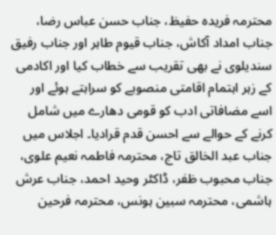محترمہ فریدہ حفیظ، جناب حسن عباس رضا، جناب امداد آکاش، جناب قیوم طاہر اور جناب رفیق سندیلوی نے بھی تقریب سے خطاب کیا اور اکادمی کے زہر اہتمام اقامتی منصوبے کو سراہتے ہوئے اور اسے مضافاتی ادب کو قومی دھارے میں شامل کرنے کے حوالے سے احسن قدم قرادیا۔ اجلاس میں جناب عبد الخالق تاج، محترمہ فاطمہ نعیم علوی، جناب محبوب ظفر، ڈاکٹر وحید احمد، جناب عرش ہاشمی، محترمہ سبین ہونس، محترمہ فرحین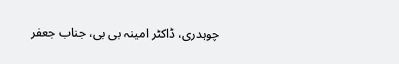چوہدری، ڈاکٹر امینہ بی بی، جناب جعفر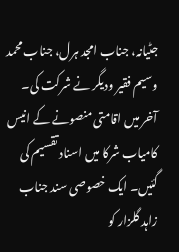جٹیانہ، جناب امجد ہرل، جناب محمد وسیم فقیر ودیگر نے شرکت کی۔ آخر میں اقامتی منصونے کے انیس کامیاب شرکا میں اسناد تقسیم کی گئیں۔ ایک خصوصی سند جناب زاہد گلزار کو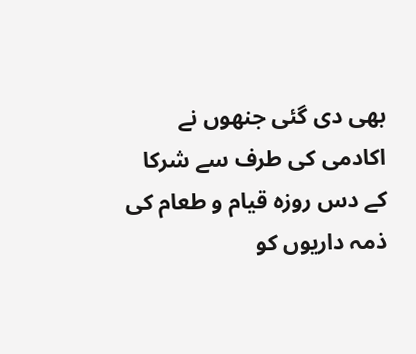بھی دی گئی جنھوں نے اکادمی کی طرف سے شرکا کے دس روزہ قیام و طعام کی ذمہ داریوں کو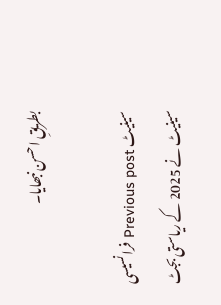بطریقِ احسن نبھایا۔

سینیٹ Previous post فرانسیسی سینیٹ نے 2025 کے ریاستی بجٹ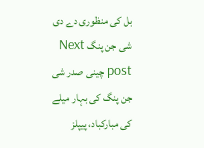بل کی منظوری دے دی
شی جن پنگ Next post چینی صدر شی جن پنگ کی بہار میلے کی مبارکباد، پیپلز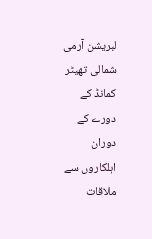لبریشن آرمی شمالی تھیٹر کمانڈ کے دورے کے دوران اہلکاروں سے ملاقات